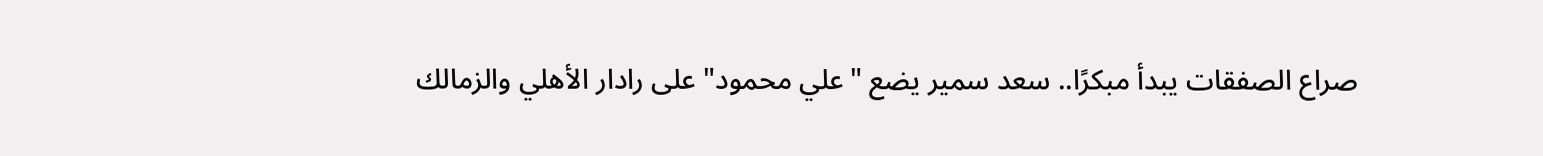صراع الصفقات يبدأ مبكرًا.. سعد سمير يضع "علي محمود" على رادار الأهلي والزمالك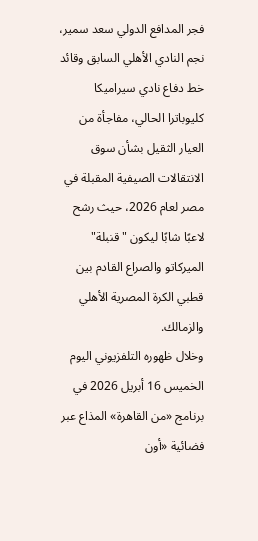فجر المدافع الدولي سعد سمير، نجم النادي الأهلي السابق وقائد خط دفاع نادي سيراميكا كليوباترا الحالي، مفاجأة من العيار الثقيل بشأن سوق الانتقالات الصيفية المقبلة في مصر لعام 2026، حيث رشح لاعبًا شابًا ليكون "قنبلة" الميركاتو والصراع القادم بين قطبي الكرة المصرية الأهلي والزمالك.
وخلال ظهوره التلفزيوني اليوم الخميس 16 أبريل 2026 في برنامج «من القاهرة» المذاع عبر فضائية «أون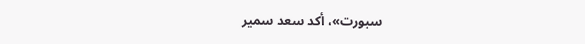سبورت»، أكد سعد سمير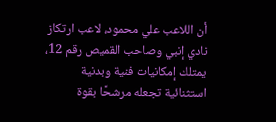أن اللاعب علي محمود، لاعب ارتكاز نادي إنبي وصاحب القميص رقم 12، يمتلك إمكانيات فنية وبدنية استثنائية تجعله مرشحًا بقوة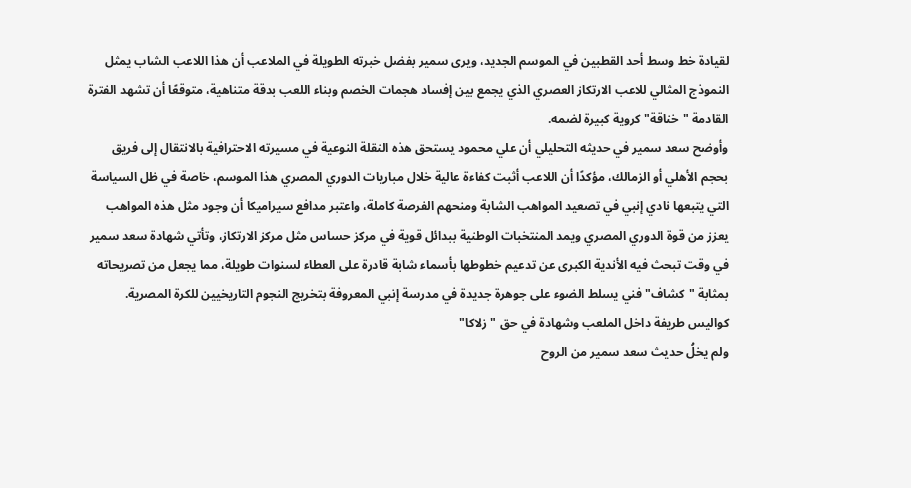لقيادة خط وسط أحد القطبين في الموسم الجديد، ويرى سمير بفضل خبرته الطويلة في الملاعب أن هذا اللاعب الشاب يمثل النموذج المثالي للاعب الارتكاز العصري الذي يجمع بين إفساد هجمات الخصم وبناء اللعب بدقة متناهية، متوقعًا أن تشهد الفترة القادمة "خناقة" كروية كبيرة لضمه.
وأوضح سعد سمير في حديثه التحليلي أن علي محمود يستحق هذه النقلة النوعية في مسيرته الاحترافية بالانتقال إلى فريق بحجم الأهلي أو الزمالك، مؤكدًا أن اللاعب أثبت كفاءة عالية خلال مباريات الدوري المصري هذا الموسم، خاصة في ظل السياسة التي يتبعها نادي إنبي في تصعيد المواهب الشابة ومنحهم الفرصة كاملة، واعتبر مدافع سيراميكا أن وجود مثل هذه المواهب يعزز من قوة الدوري المصري ويمد المنتخبات الوطنية ببدائل قوية في مركز حساس مثل مركز الارتكاز، وتأتي شهادة سعد سمير في وقت تبحث فيه الأندية الكبرى عن تدعيم خطوطها بأسماء شابة قادرة على العطاء لسنوات طويلة، مما يجعل من تصريحاته بمثابة "كشاف" فني يسلط الضوء على جوهرة جديدة في مدرسة إنبي المعروفة بتخريج النجوم التاريخيين للكرة المصرية.
كواليس طريفة داخل الملعب وشهادة في حق "زلاكا"
ولم يخلُ حديث سعد سمير من الروح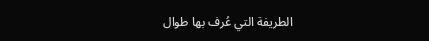الطريفة التي عُرف بها طوال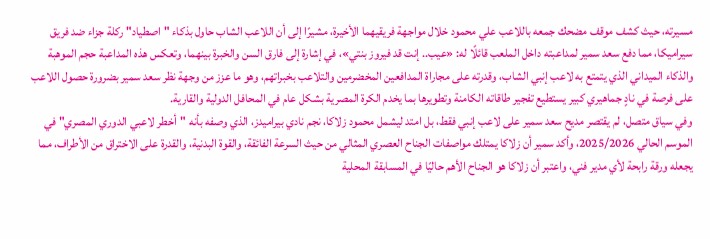مسيرته، حيث كشف موقف مضحك جمعه باللاعب علي محمود خلال مواجهة فريقيهما الأخيرة، مشيرًا إلى أن اللاعب الشاب حاول بذكاء "اصطياد" ركلة جزاء ضد فريق سيراميكا، مما دفع سعد سمير لمداعبته داخل الملعب قائلًا له: «عيب.. إنت قد فيروز بنتي»، في إشارة إلى فارق السن والخبرة بينهما، وتعكس هذه المداعبة حجم الموهبة والذكاء الميداني الذي يتمتع به لاعب إنبي الشاب، وقدرته على مجاراة المدافعين المخضرمين والتلاعب بخبراتهم، وهو ما عزز من وجهة نظر سعد سمير بضرورة حصول اللاعب على فرصة في نادٍ جماهيري كبير يستطيع تفجير طاقاته الكامنة وتطويرها بما يخدم الكرة المصرية بشكل عام في المحافل الدولية والقارية.
وفي سياق متصل، لم يقتصر مديح سعد سمير على لاعب إنبي فقط، بل امتد ليشمل محمود زلاكا، نجم نادي بيراميدز، الذي وصفه بأنه "أخطر لاعبي الدوري المصري" في الموسم الحالي 2025/2026، وأكد سمير أن زلاكا يمتلك مواصفات الجناح العصري المثالي من حيث السرعة الفائقة، والقوة البدنية، والقدرة على الاختراق من الأطراف، مما يجعله ورقة رابحة لأي مدير فني، واعتبر أن زلاكا هو الجناح الأهم حاليًا في المسابقة المحلية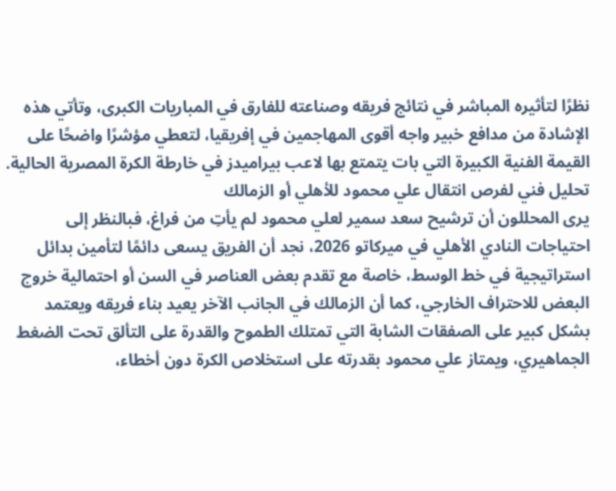نظرًا لتأثيره المباشر في نتائج فريقه وصناعته للفارق في المباريات الكبرى، وتأتي هذه الإشادة من مدافع خبير واجه أقوى المهاجمين في إفريقيا، لتعطي مؤشرًا واضحًا على القيمة الفنية الكبيرة التي بات يتمتع بها لاعب بيراميدز في خارطة الكرة المصرية الحالية.
تحليل فني لفرص انتقال علي محمود للأهلي أو الزمالك
يرى المحللون أن ترشيح سعد سمير لعلي محمود لم يأتِ من فراغ، فبالنظر إلى احتياجات النادي الأهلي في ميركاتو 2026، نجد أن الفريق يسعى دائمًا لتأمين بدائل استراتيجية في خط الوسط، خاصة مع تقدم بعض العناصر في السن أو احتمالية خروج البعض للاحتراف الخارجي، كما أن الزمالك في الجانب الآخر يعيد بناء فريقه ويعتمد بشكل كبير على الصفقات الشابة التي تمتلك الطموح والقدرة على التألق تحت الضغط الجماهيري، ويمتاز علي محمود بقدرته على استخلاص الكرة دون أخطاء،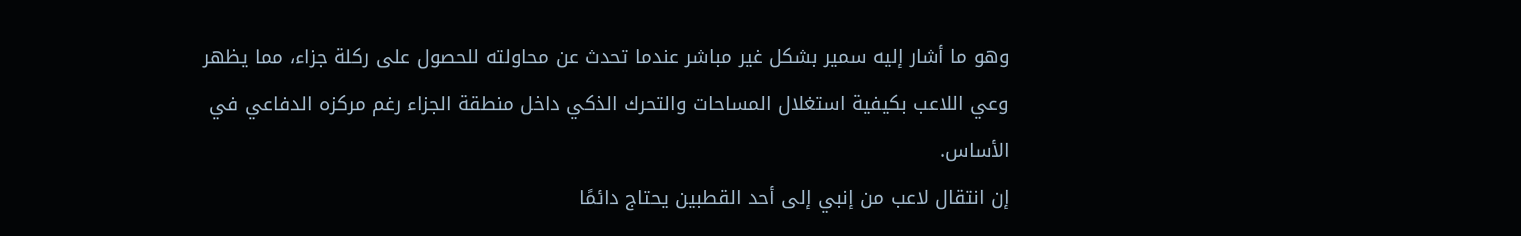وهو ما أشار إليه سمير بشكل غير مباشر عندما تحدث عن محاولته للحصول على ركلة جزاء، مما يظهر وعي اللاعب بكيفية استغلال المساحات والتحرك الذكي داخل منطقة الجزاء رغم مركزه الدفاعي في الأساس.
إن انتقال لاعب من إنبي إلى أحد القطبين يحتاج دائمًا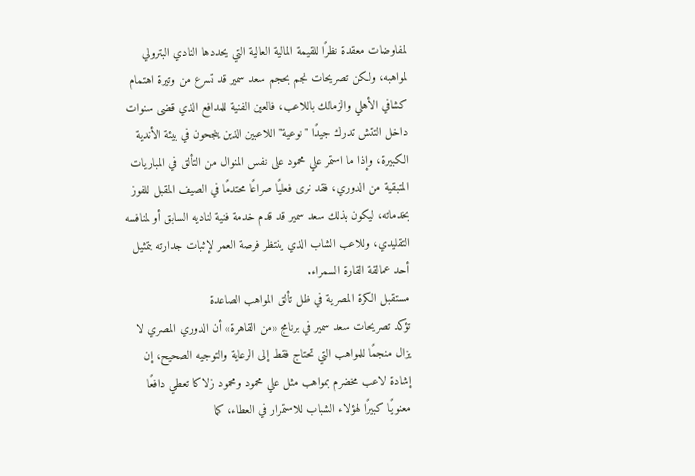لمفاوضات معقدة نظرًا للقيمة المالية العالية التي يحددها النادي البترولي لمواهبه، ولكن تصريحات نجم بحجم سعد سمير قد تسرع من وتيرة اهتمام كشافي الأهلي والزمالك باللاعب، فالعين الفنية للمدافع الذي قضى سنوات داخل التتش تدرك جيدًا "نوعية" اللاعبين الذين ينجحون في بيئة الأندية الكبيرة، وإذا ما استمر علي محمود على نفس المنوال من التألق في المباريات المتبقية من الدوري، فقد نرى فعليًا صراعًا محتدمًا في الصيف المقبل للفوز بخدماته، ليكون بذلك سعد سمير قد قدم خدمة فنية لناديه السابق أو لمنافسه التقليدي، وللاعب الشاب الذي ينتظر فرصة العمر لإثبات جدارته بتمثيل أحد عمالقة القارة السمراء.
مستقبل الكرة المصرية في ظل تألق المواهب الصاعدة
تؤكد تصريحات سعد سمير في برنامج «من القاهرة» أن الدوري المصري لا يزال منجمًا للمواهب التي تحتاج فقط إلى الرعاية والتوجيه الصحيح، إن إشادة لاعب مخضرم بمواهب مثل علي محمود ومحمود زلاكا تعطي دافعًا معنويًا كبيرًا لهؤلاء الشباب للاستمرار في العطاء، كما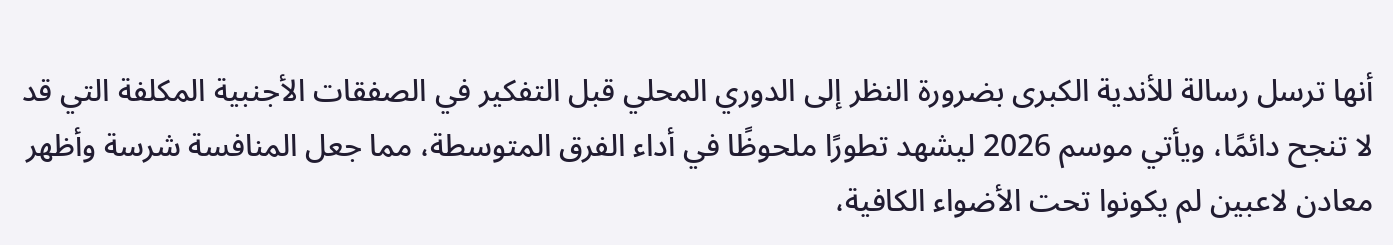أنها ترسل رسالة للأندية الكبرى بضرورة النظر إلى الدوري المحلي قبل التفكير في الصفقات الأجنبية المكلفة التي قد لا تنجح دائمًا، ويأتي موسم 2026 ليشهد تطورًا ملحوظًا في أداء الفرق المتوسطة، مما جعل المنافسة شرسة وأظهر معادن لاعبين لم يكونوا تحت الأضواء الكافية،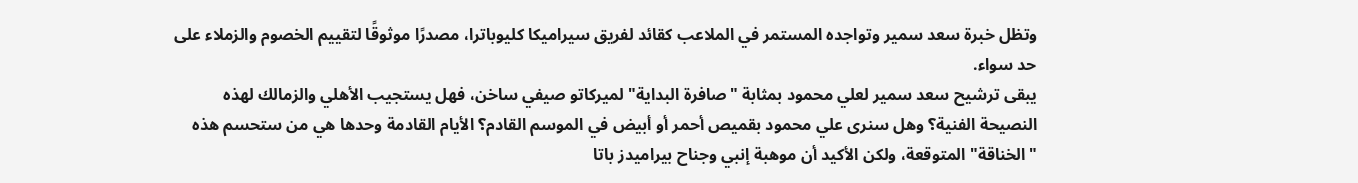وتظل خبرة سعد سمير وتواجده المستمر في الملاعب كقائد لفريق سيراميكا كليوباترا، مصدرًا موثوقًا لتقييم الخصوم والزملاء على حد سواء.
يبقى ترشيح سعد سمير لعلي محمود بمثابة "صافرة البداية" لميركاتو صيفي ساخن، فهل يستجيب الأهلي والزمالك لهذه النصيحة الفنية؟ وهل سنرى علي محمود بقميص أحمر أو أبيض في الموسم القادم؟ الأيام القادمة وحدها هي من ستحسم هذه "الخناقة" المتوقعة، ولكن الأكيد أن موهبة إنبي وجناح بيراميدز باتا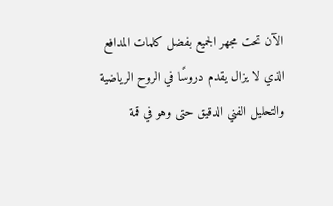الآن تحت مجهر الجميع بفضل كلمات المدافع الذي لا يزال يقدم دروسًا في الروح الرياضية والتحليل الفني الدقيق حتى وهو في قمة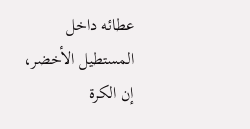عطائه داخل المستطيل الأخضر، إن الكرة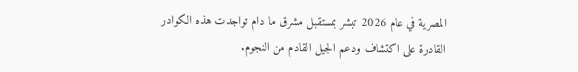المصرية في عام 2026 تبشر بمستقبل مشرق ما دام تواجدت هذه الكوادر القادرة على اكتشاف ودعم الجيل القادم من النجوم.